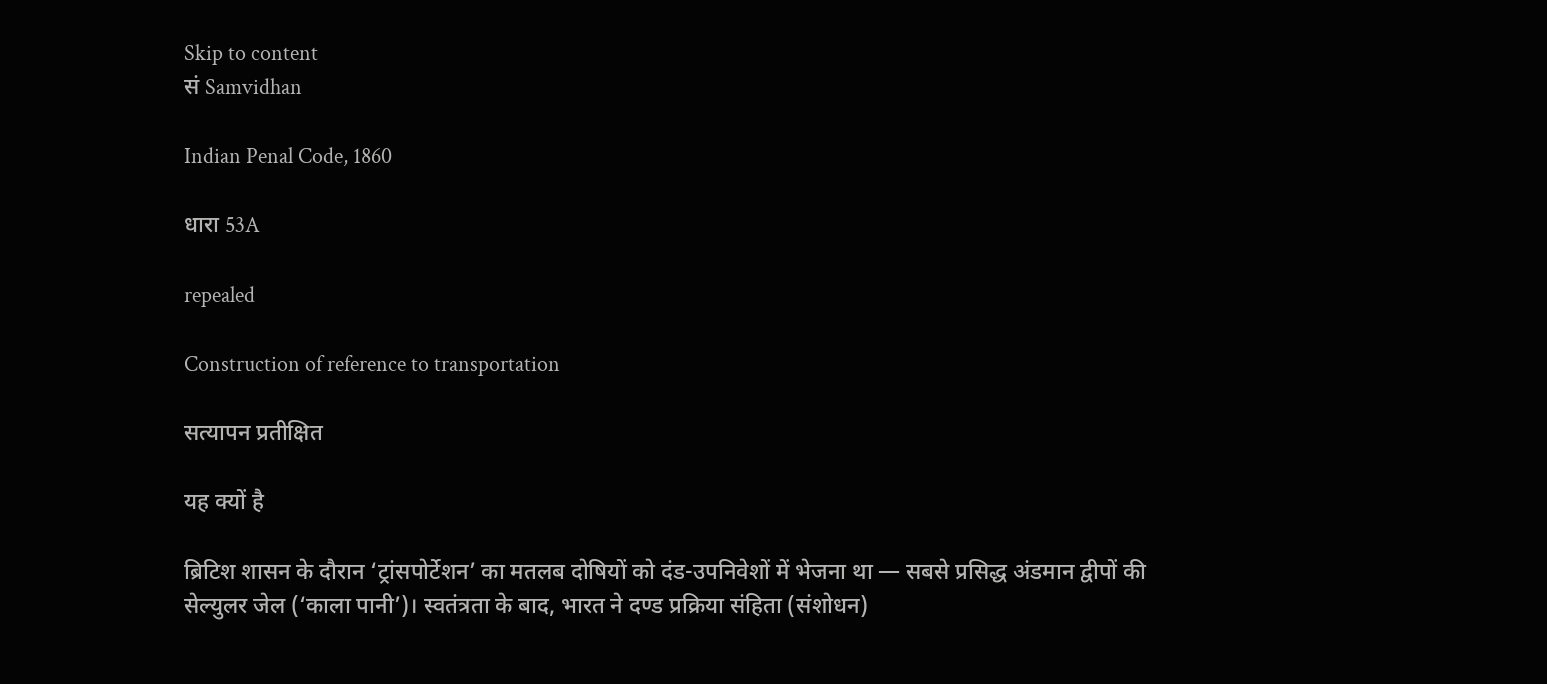Skip to content
सं Samvidhan

Indian Penal Code, 1860

धारा 53A

repealed

Construction of reference to transportation

सत्यापन प्रतीक्षित

यह क्यों है

ब्रिटिश शासन के दौरान ‘ट्रांसपोर्टेशन’ का मतलब दोषियों को दंड-उपनिवेशों में भेजना था — सबसे प्रसिद्ध अंडमान द्वीपों की सेल्युलर जेल (‘काला पानी’)। स्वतंत्रता के बाद, भारत ने दण्ड प्रक्रिया संहिता (संशोधन)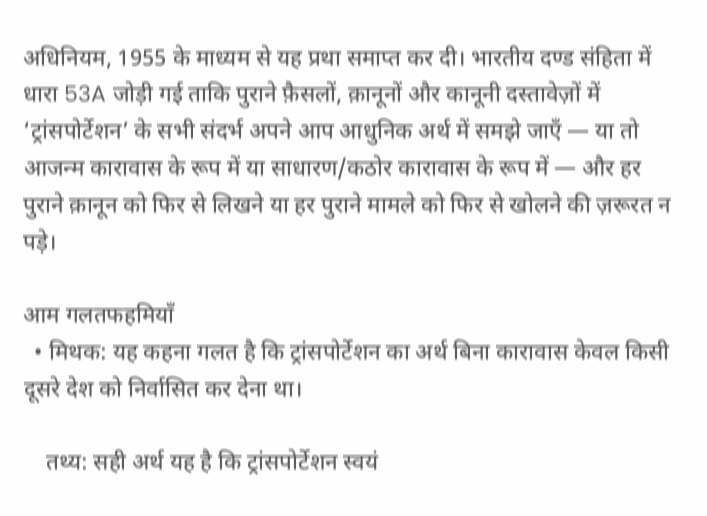अधिनियम, 1955 के माध्यम से यह प्रथा समाप्त कर दी। भारतीय दण्ड संहिता में धारा 53A जोड़ी गई ताकि पुराने फ़ैसलों, क़ानूनों और कानूनी दस्तावेज़ों में ‘ट्रांसपोर्टेशन’ के सभी संदर्भ अपने आप आधुनिक अर्थ में समझे जाएँ — या तो आजन्म कारावास के रूप में या साधारण/कठोर कारावास के रूप में — और हर पुराने क़ानून को फिर से लिखने या हर पुराने मामले को फिर से खोलने की ज़रूरत न पड़े।

आम गलतफहमियाँ
  • मिथक: यह कहना गलत है कि ट्रांसपोर्टेशन का अर्थ बिना कारावास केवल किसी दूसरे देश को निर्वासित कर देना था।

    तथ्य: सही अर्थ यह है कि ट्रांसपोर्टेशन स्वयं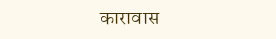कारावास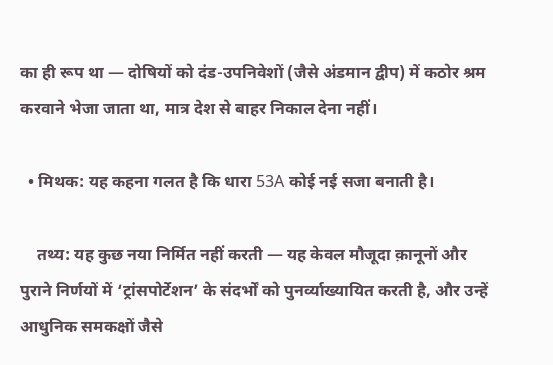का ही रूप था — दोषियों को दंड-उपनिवेशों (जैसे अंडमान द्वीप) में कठोर श्रम करवाने भेजा जाता था, मात्र देश से बाहर निकाल देना नहीं।

  • मिथक: यह कहना गलत है कि धारा 53A कोई नई सजा बनाती है।

    तथ्य: यह कुछ नया निर्मित नहीं करती — यह केवल मौजूदा क़ानूनों और पुराने निर्णयों में ‘ट्रांसपोर्टेशन’ के संदर्भों को पुनर्व्याख्यायित करती है, और उन्हें आधुनिक समकक्षों जैसे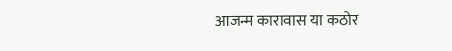आजन्म कारावास या कठोर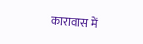कारावास में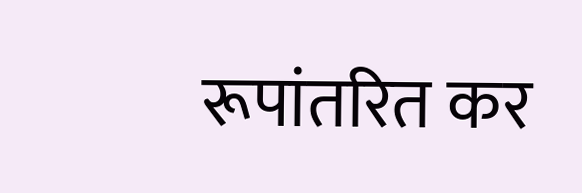रूपांतरित कर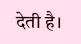देती है।